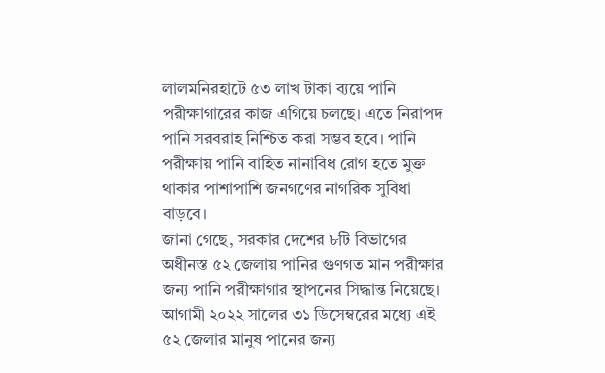লালমনিরহাটে ৫৩ লাখ টাকা ব্যয়ে পানি পরীক্ষাগারের কাজ এগিয়ে চলছে। এতে নিরাপদ পানি সরবরাহ নিশ্চিত করা সম্ভব হবে। পানি পরীক্ষায় পানি বাহিত নানাবিধ রোগ হতে মুক্ত থাকার পাশাপাশি জনগণের নাগরিক সুবিধা বাড়বে।
জানা গেছে, সরকার দেশের ৮টি বিভাগের অধীনস্ত ৫২ জেলায় পানির গুণগত মান পরীক্ষার জন্য পানি পরীক্ষাগার স্থাপনের সিদ্ধান্ত নিয়েছে। আগামী ২০২২ সালের ৩১ ডিসেম্বরের মধ্যে এই ৫২ জেলার মানুষ পানের জন্য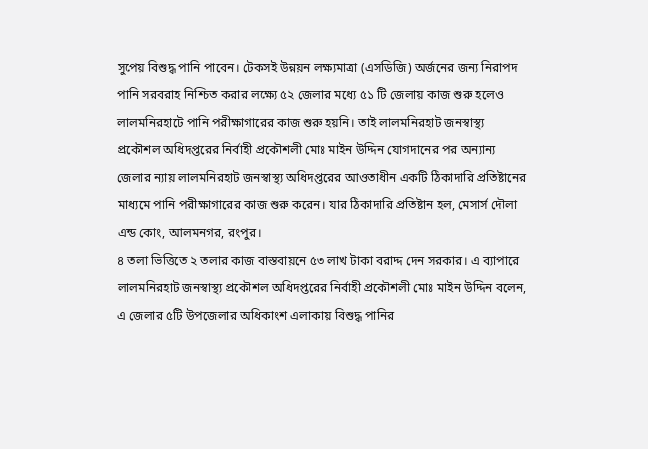সুপেয় বিশুদ্ধ পানি পাবেন। টেকসই উন্নয়ন লক্ষ্যমাত্রা (এসডিজি) অর্জনের জন্য নিরাপদ পানি সরবরাহ নিশ্চিত করার লক্ষ্যে ৫২ জেলার মধ্যে ৫১ টি জেলায় কাজ শুরু হলেও লালমনিরহাটে পানি পরীক্ষাগারের কাজ শুরু হয়নি। তাই লালমনিরহাট জনস্বাস্থ্য প্রকৌশল অধিদপ্তরের নির্বাহী প্রকৌশলী মোঃ মাইন উদ্দিন যোগদানের পর অন্যান্য জেলার ন্যায় লালমনিরহাট জনস্বাস্থ্য অধিদপ্তরের আওতাধীন একটি ঠিকাদারি প্রতিষ্টানের মাধ্যমে পানি পরীক্ষাগারের কাজ শুরু করেন। যার ঠিকাদারি প্রতিষ্টান হল, মেসার্স দৌলা এন্ড কোং, আলমনগর, রংপুর।
৪ তলা ভিত্তিতে ২ তলার কাজ বাস্তবায়নে ৫৩ লাখ টাকা বরাদ্দ দেন সরকার। এ ব্যাপারে লালমনিরহাট জনস্বাস্থ্য প্রকৌশল অধিদপ্তরের নির্বাহী প্রকৌশলী মোঃ মাইন উদ্দিন বলেন, এ জেলার ৫টি উপজেলার অধিকাংশ এলাকায় বিশুদ্ধ পানির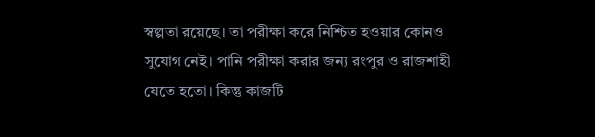স্বল্পতা রয়েছে। তা পরীক্ষা করে নিশ্চিত হওয়ার কোনও সুযোগ নেই। পানি পরীক্ষা করার জন্য রংপুর ও রাজশাহী যেতে হতো। কিন্তু কাজটি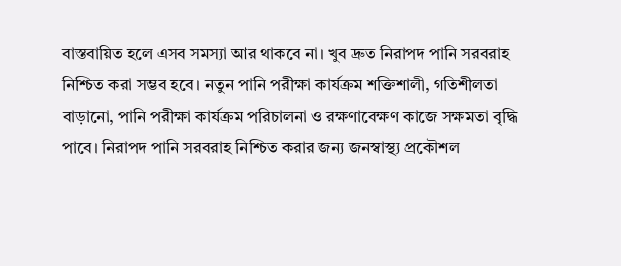বাস্তবায়িত হলে এসব সমস্যা আর থাকবে না। খুব দ্রুত নিরাপদ পানি সরবরাহ নিশ্চিত করা সম্ভব হবে। নতুন পানি পরীক্ষা কার্যক্রম শক্তিশালী, গতিশীলতা বাড়ানো, পানি পরীক্ষা কার্যক্রম পরিচালনা ও রক্ষণাবেক্ষণ কাজে সক্ষমতা বৃদ্ধি পাবে। নিরাপদ পানি সরবরাহ নিশ্চিত করার জন্য জনস্বাস্থ্য প্রকৌশল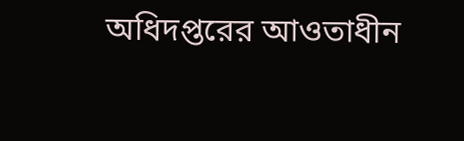অধিদপ্তরের আওতাধীন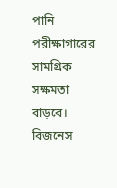পানি পরীক্ষাগারের সামগ্রিক সক্ষমতা বাড়বে।
বিজনেস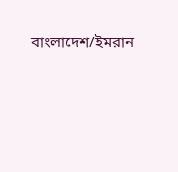বাংলাদেশ/ইমরান